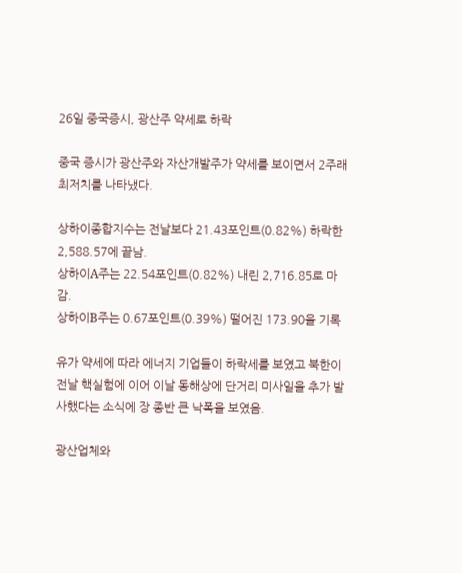26일 중국증시, 광산주 약세로 하락

중국 증시가 광산주와 자산개발주가 약세를 보이면서 2주래 최저치를 나타냈다.

상하이종합지수는 전날보다 21.43포인트(0.82%) 하락한 2,588.57에 끝남.
상하이A주는 22.54포인트(0.82%) 내린 2,716.85로 마감.
상하이B주는 0.67포인트(0.39%) 떨어진 173.90을 기록

유가 약세에 따라 에너지 기업들이 하락세를 보였고 북한이 전날 핵실험에 이어 이날 동해상에 단거리 미사일을 추가 발사했다는 소식에 장 종반 큰 낙폭을 보였음.

광산업체와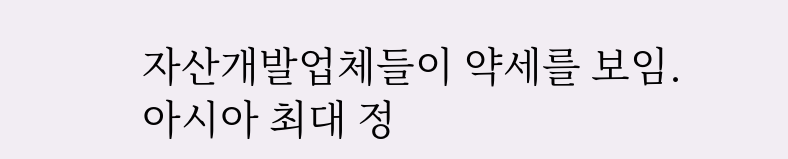자산개발업체들이 약세를 보임.
아시아 최대 정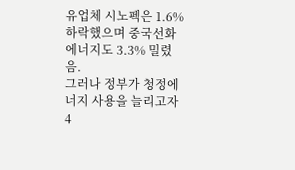유업체 시노펙은 1.6% 하락했으며 중국선화에너지도 3.3% 밀렸음.
그러나 정부가 청정에너지 사용을 늘리고자 4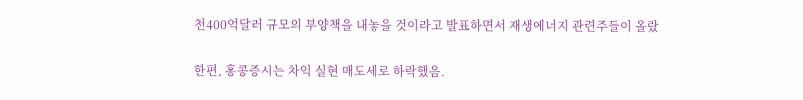천400억달러 규모의 부양책을 내놓을 것이라고 발표하면서 재생에너지 관련주들이 올랐

한편, 홍콩증시는 차익 실현 매도세로 하락했음.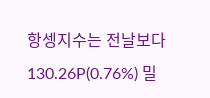항셍지수는 전날보다 130.26P(0.76%) 밀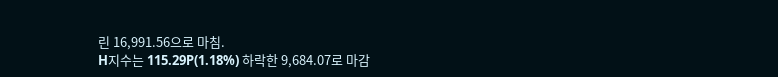린 16,991.56으로 마침.
H지수는 115.29P(1.18%) 하락한 9,684.07로 마감